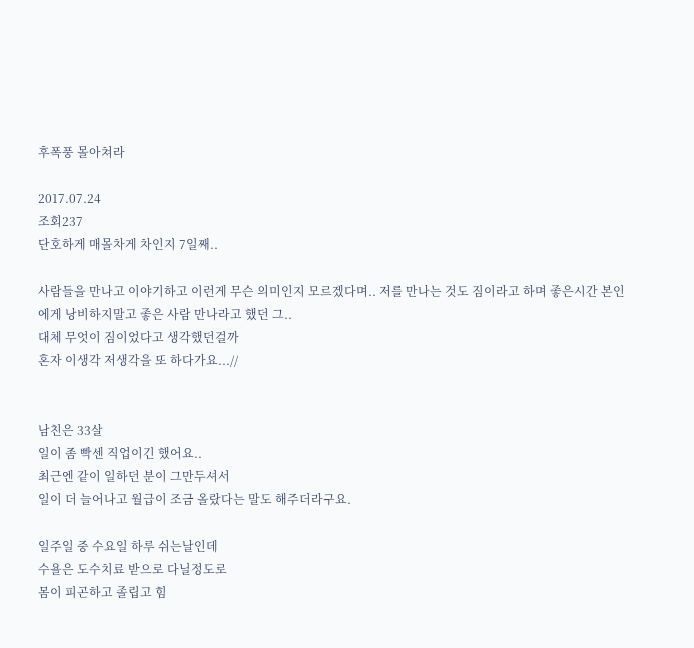후폭풍 몰아쳐라

2017.07.24
조회237
단호하게 매몰차게 차인지 7일째..

사람들을 만나고 이야기하고 이런게 무슨 의미인지 모르겠다며.. 저를 만나는 것도 짐이라고 하며 좋은시간 본인에게 낭비하지말고 좋은 사람 만나라고 했던 그..
대체 무엇이 짐이었다고 생각했던걸까
혼자 이생각 저생각을 또 하다가요...//


남친은 33살
일이 좀 빡센 직업이긴 했어요..
최근엔 같이 일하던 분이 그만두셔서
일이 더 늘어나고 월급이 조금 올랐다는 말도 해주더라구요.

일주일 중 수요일 하루 쉬는날인데
수욜은 도수치료 받으로 다닐정도로
몸이 피곤하고 졸립고 힘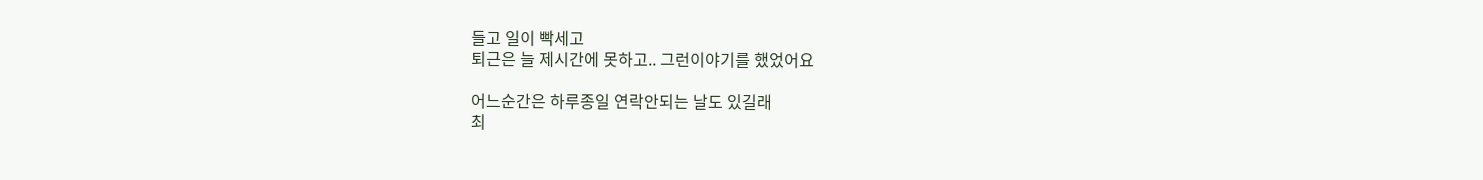들고 일이 빡세고
퇴근은 늘 제시간에 못하고.. 그런이야기를 했었어요

어느순간은 하루종일 연락안되는 날도 있길래
최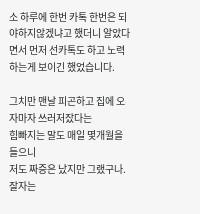소 하루에 한번 카톡 한번은 되야하지않겠냐고 했더니 알았다면서 먼저 선카톡도 하고 노력하는게 보이긴 했었습니다.

그치만 맨날 피곤하고 집에 오자마자 쓰러저잤다는
힘빠지는 말도 매일 몇개월을 들으니
저도 짜증은 났지만 그랬구나. 잘자는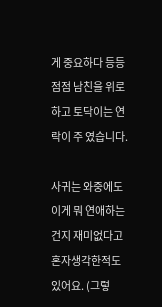게 중요하다 등등
점점 남친을 위로 하고 토닥이는 연락이 주 였습니다.

사귀는 와중에도 이게 뭐 연애하는건지 재미없다고 혼자생각한적도 있어요. (그렇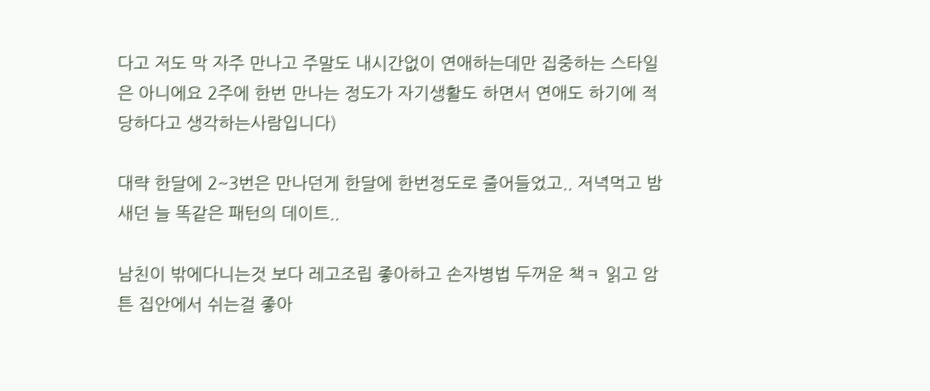다고 저도 막 자주 만나고 주말도 내시간없이 연애하는데만 집중하는 스타일은 아니에요 2주에 한번 만나는 정도가 자기생활도 하면서 연애도 하기에 적당하다고 생각하는사람입니다)

대략 한달에 2~3번은 만나던게 한달에 한번정도로 줄어들었고.. 저녁먹고 밤새던 늘 똑같은 패턴의 데이트..

남친이 밖에다니는것 보다 레고조립 좋아하고 손자병법 두꺼운 책ㅋ 읽고 암튼 집안에서 쉬는걸 좋아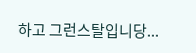하고 그런스탈입니당...